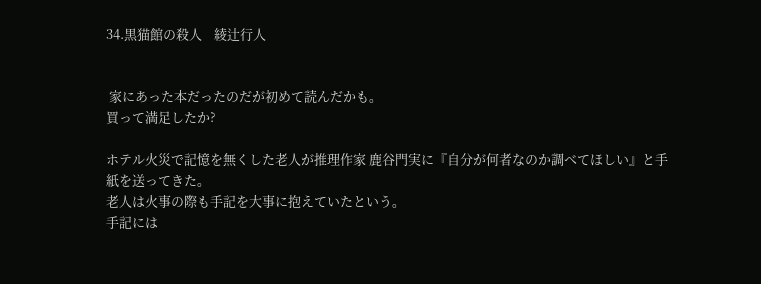34.黒猫館の殺人    綾辻行人


 家にあった本だったのだが初めて読んだかも。
買って満足したか?

ホテル火災で記憶を無くした老人が推理作家 鹿谷門実に『自分が何者なのか調べてほしい』と手紙を送ってきた。
老人は火事の際も手記を大事に抱えていたという。
手記には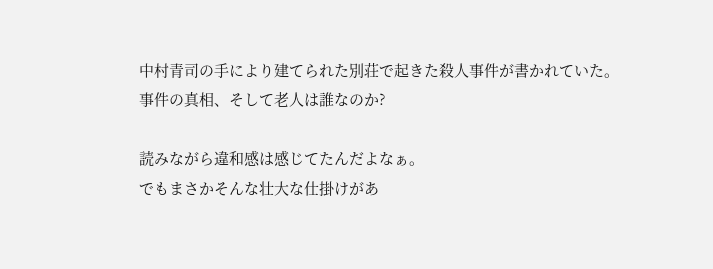中村青司の手により建てられた別荘で起きた殺人事件が書かれていた。
事件の真相、そして老人は誰なのか?

読みながら違和感は感じてたんだよなぁ。
でもまさかそんな壮大な仕掛けがあ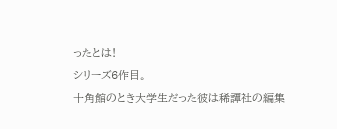ったとは!
シリーズ6作目。
十角館のとき大学生だった彼は稀譚社の編集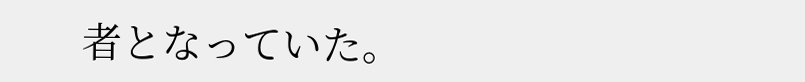者となっていた。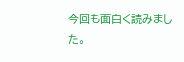今回も面白く読みました。